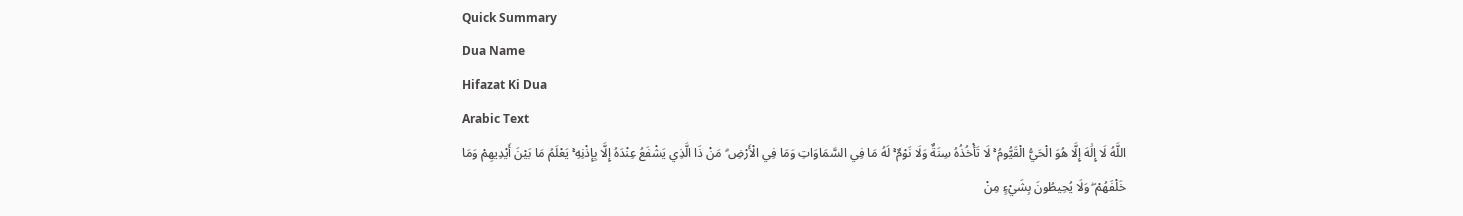Quick Summary
Dua Name
Hifazat Ki Dua
Arabic Text
اللَّهُ لَا إِلَٰهَ إِلَّا هُوَ الْحَيُّ الْقَيُّومُ ۚ لَا تَأْخُذُهُ سِنَةٌ وَلَا نَوْمٌ ۚ لَهُ مَا فِي السَّمَاوَاتِ وَمَا فِي الْأَرْضِ ۗ مَنْ ذَا الَّذِي يَشْفَعُ عِنْدَهُ إِلَّا بِإِذْنِهِ ۚ يَعْلَمُ مَا بَيْنَ أَيْدِيهِمْ وَمَا خَلْفَهُمْ ۖ وَلَا يُحِيطُونَ بِشَيْءٍ مِنْ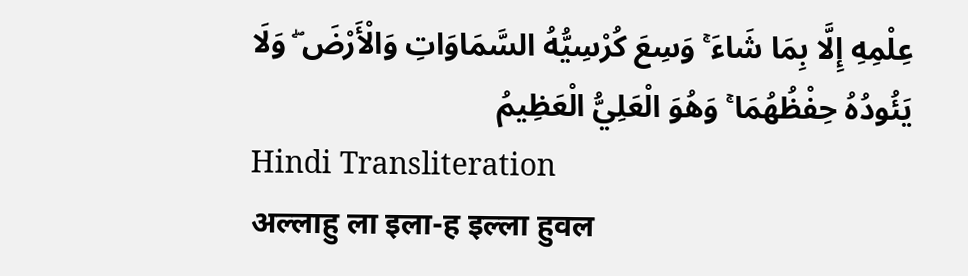عِلْمِهِ إِلَّا بِمَا شَاءَ ۚ وَسِعَ كُرْسِيُّهُ السَّمَاوَاتِ وَالْأَرْضَ ۖ وَلَا يَئُودُهُ حِفْظُهُمَا ۚ وَهُوَ الْعَلِيُّ الْعَظِيمُ
Hindi Transliteration
अल्लाहु ला इला-ह इल्ला हुवल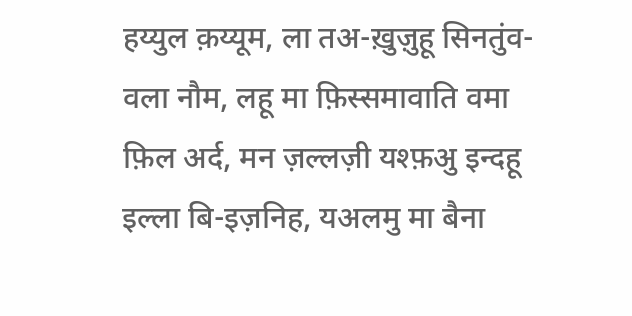हय्युल क़य्यूम, ला तअ-ख़ुज़ुहू सिनतुंव-वला नौम, लहू मा फ़िस्समावाति वमा फ़िल अर्द, मन ज़ल्लज़ी यश्फ़अु इन्दहू इल्ला बि-इज़निह, यअलमु मा बैना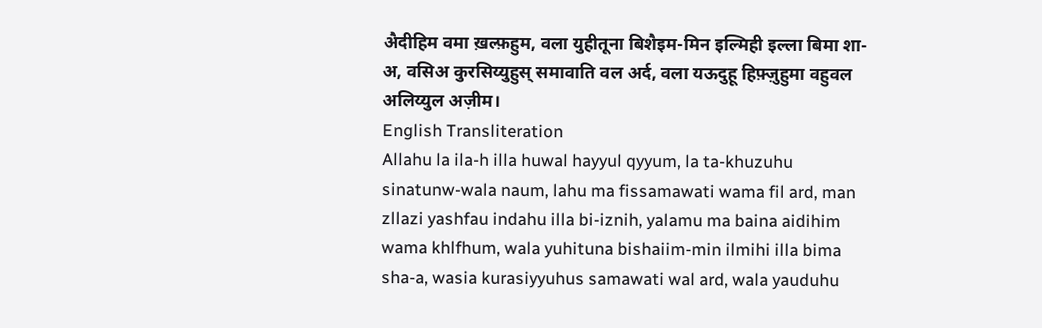अैदीहिम वमा ख़ल्फ़हुम, वला युहीतूना बिशैइम-मिन इल्मिही इल्ला बिमा शा-अ, वसिअ कुरसिय्युहुस् समावाति वल अर्द, वला यऊदुहू हिफ़्ज़ुहुमा वहुवल अलिय्युल अज़ीम।
English Transliteration
Allahu la ila-h illa huwal hayyul qyyum, la ta-khuzuhu sinatunw-wala naum, lahu ma fissamawati wama fil ard, man zllazi yashfau indahu illa bi-iznih, yalamu ma baina aidihim wama khlfhum, wala yuhituna bishaiim-min ilmihi illa bima sha-a, wasia kurasiyyuhus samawati wal ard, wala yauduhu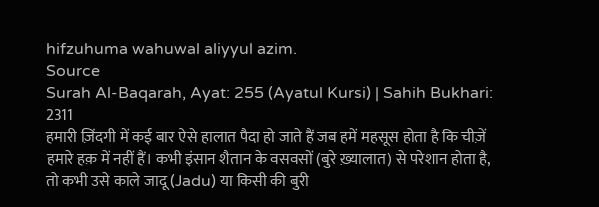hifzuhuma wahuwal aliyyul azim.
Source
Surah Al-Baqarah, Ayat: 255 (Ayatul Kursi) | Sahih Bukhari: 2311
हमारी ज़िंदगी में कई बार ऐसे हालात पैदा हो जाते हैं जब हमें महसूस होता है कि चीज़ें हमारे हक़ में नहीं हैं। कभी इंसान शैतान के वसवसों (बुरे ख़्यालात) से परेशान होता है, तो कभी उसे काले जादू (Jadu) या किसी की बुरी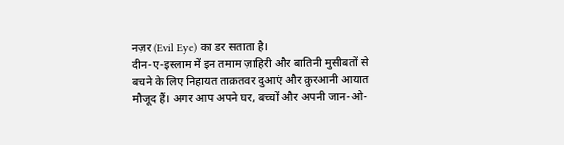नज़र (Evil Eye) का डर सताता है।
दीन-ए-इस्लाम में इन तमाम ज़ाहिरी और बातिनी मुसीबतों से बचने के लिए निहायत ताक़तवर दुआएं और क़ुरआनी आयात मौजूद हैं। अगर आप अपने घर, बच्चों और अपनी जान-ओ-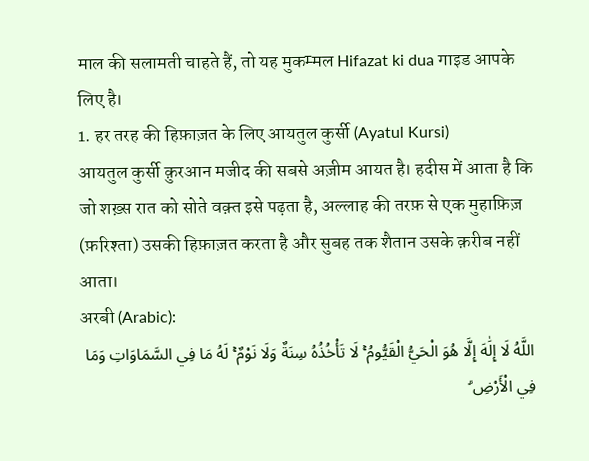माल की सलामती चाहते हैं, तो यह मुकम्मल Hifazat ki dua गाइड आपके लिए है।
1. हर तरह की हिफ़ाज़त के लिए आयतुल कुर्सी (Ayatul Kursi)
आयतुल कुर्सी क़ुरआन मजीद की सबसे अज़ीम आयत है। हदीस में आता है कि जो शख़्स रात को सोते वक़्त इसे पढ़ता है, अल्लाह की तरफ़ से एक मुहाफ़िज़ (फ़रिश्ता) उसकी हिफ़ाज़त करता है और सुबह तक शैतान उसके क़रीब नहीं आता।
अरबी (Arabic):
اللَّهُ لَا إِلَٰهَ إِلَّا هُوَ الْحَيُّ الْقَيُّومُ ۚ لَا تَأْخُذُهُ سِنَةٌ وَلَا نَوْمٌ ۚ لَهُ مَا فِي السَّمَاوَاتِ وَمَا فِي الْأَرْضِ ۗ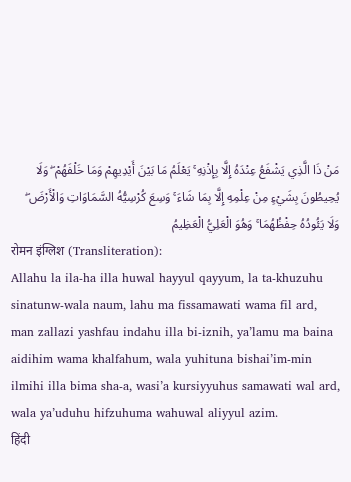مَنْ ذَا الَّذِي يَشْفَعُ عِنْدَهُ إِلَّا بِإِذْنِهِ ۚ يَعْلَمُ مَا بَيْنَ أَيْدِيهِمْ وَمَا خَلْفَهُمْ ۖ وَلَا يُحِيطُونَ بِشَيْءٍ مِنْ عِلْمِهِ إِلَّا بِمَا شَاءَ ۚ وَسِعَ كُرْسِيُّهُ السَّمَاوَاتِ وَالْأَرْضَ ۖ وَلَا يَئُودُهُ حِفْظُهُمَا ۚ وَهُوَ الْعَلِيُّ الْعَظِيمُ
रोमन इंग्लिश (Transliteration):
Allahu la ila-ha illa huwal hayyul qayyum, la ta-khuzuhu sinatunw-wala naum, lahu ma fissamawati wama fil ard, man zallazi yashfau indahu illa bi-iznih, ya’lamu ma baina aidihim wama khalfahum, wala yuhituna bishai’im-min ilmihi illa bima sha-a, wasi’a kursiyyuhus samawati wal ard, wala ya’uduhu hifzuhuma wahuwal aliyyul azim.
हिंदी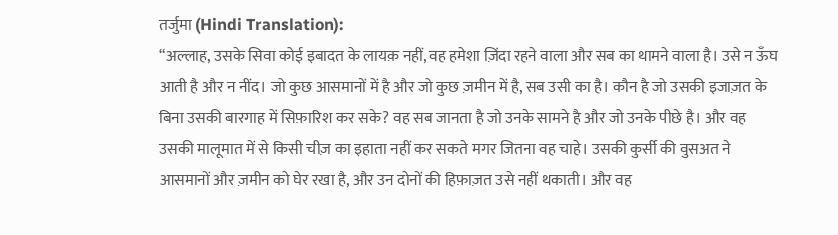तर्जुमा (Hindi Translation):
“अल्लाह, उसके सिवा कोई इबादत के लायक़ नहीं, वह हमेशा ज़िंदा रहने वाला और सब का थामने वाला है। उसे न ऊँघ आती है और न नींद। जो कुछ आसमानों में है और जो कुछ ज़मीन में है, सब उसी का है। कौन है जो उसकी इजाज़त के बिना उसकी बारगाह में सिफ़ारिश कर सके? वह सब जानता है जो उनके सामने है और जो उनके पीछे है। और वह उसकी मालूमात में से किसी चीज़ का इहाता नहीं कर सकते मगर जितना वह चाहे। उसकी कुर्सी की वुसअत ने आसमानों और ज़मीन को घेर रखा है, और उन दोनों की हिफ़ाज़त उसे नहीं थकाती। और वह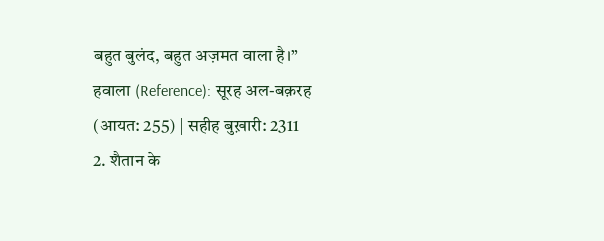बहुत बुलंद, बहुत अज़मत वाला है।”
हवाला (Reference): सूरह अल-बक़रह (आयत: 255) | सहीह बुख़ारी: 2311
2. शैतान के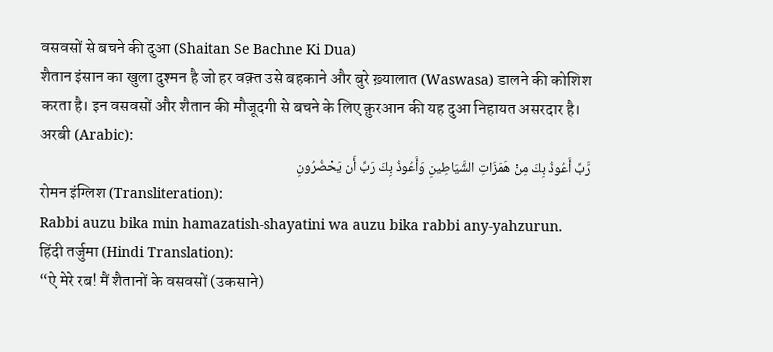वसवसों से बचने की दुआ (Shaitan Se Bachne Ki Dua)
शैतान इंसान का खुला दुश्मन है जो हर वक़्त उसे बहकाने और बुरे ख़्यालात (Waswasa) डालने की कोशिश करता है। इन वसवसों और शैतान की मौजूदगी से बचने के लिए क़ुरआन की यह दुआ निहायत असरदार है।
अरबी (Arabic):
رَّبِّ أَعُوذُ بِكَ مِنْ هَمَزَاتِ الشَّيَاطِينِ وَأَعُوذُ بِكَ رَبِّ أَن يَحْضُرُونِ
रोमन इंग्लिश (Transliteration):
Rabbi auzu bika min hamazatish-shayatini wa auzu bika rabbi any-yahzurun.
हिंदी तर्जुमा (Hindi Translation):
“ऐ मेरे रब! मैं शैतानों के वसवसों (उकसाने)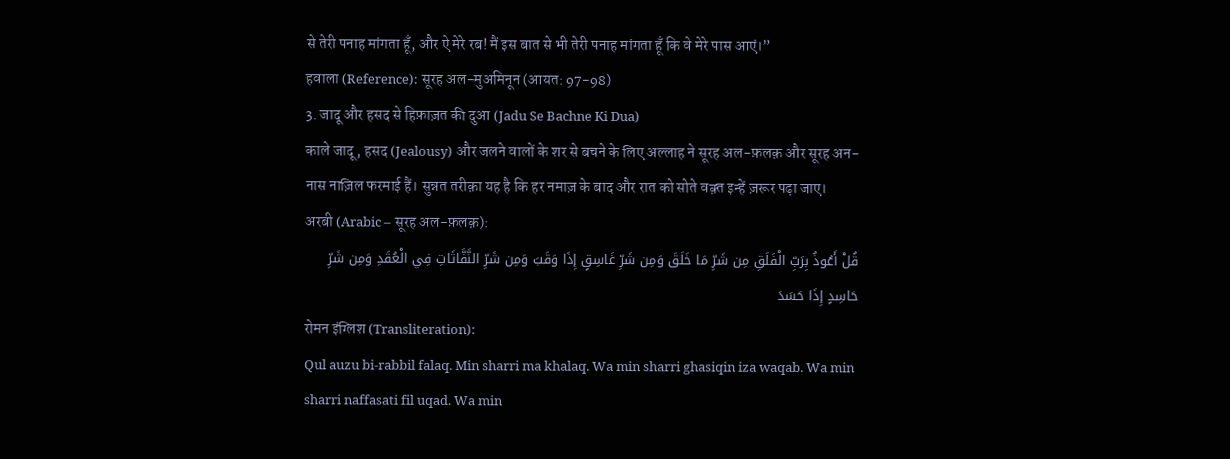से तेरी पनाह मांगता हूँ, और ऐ मेरे रब! मैं इस बात से भी तेरी पनाह मांगता हूँ कि वे मेरे पास आएं।”
हवाला (Reference): सूरह अल-मुअमिनून (आयत: 97-98)
3. जादू और हसद से हिफ़ाज़त की दुआ (Jadu Se Bachne Ki Dua)
काले जादू, हसद (Jealousy) और जलने वालों के शर से बचने के लिए अल्लाह ने सूरह अल-फ़लक़ और सूरह अन-नास नाज़िल फरमाई हैं। सुन्नत तरीक़ा यह है कि हर नमाज़ के बाद और रात को सोते वक़्त इन्हें ज़रूर पढ़ा जाए।
अरबी (Arabic – सूरह अल-फ़लक़):
قُلْ أَعُوذُ بِرَبِّ الْفَلَقِ مِن شَرِّ مَا خَلَقَ وَمِن شَرِّ غَاسِقٍ إِذَا وَقَبَ وَمِن شَرِّ النَّفَّاثَاتِ فِي الْعُقَدِ وَمِن شَرِّ حَاسِدٍ إِذَا حَسَدَ
रोमन इंग्लिश (Transliteration):
Qul auzu bi-rabbil falaq. Min sharri ma khalaq. Wa min sharri ghasiqin iza waqab. Wa min sharri naffasati fil uqad. Wa min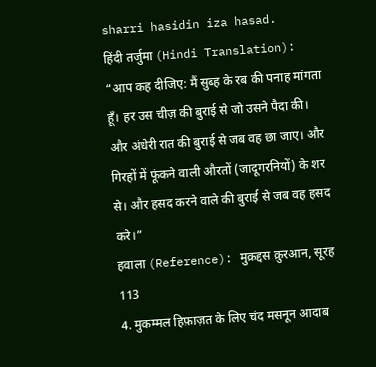sharri hasidin iza hasad.
हिंदी तर्जुमा (Hindi Translation):
“आप कह दीजिए: मैं सुब्ह के रब की पनाह मांगता हूँ। हर उस चीज़ की बुराई से जो उसने पैदा की। और अंधेरी रात की बुराई से जब वह छा जाए। और गिरहों में फूंकने वाली औरतों (जादूगरनियों) के शर से। और हसद करने वाले की बुराई से जब वह हसद करे।”
हवाला (Reference): मुक़द्दस क़ुरआन, सूरह 113
4. मुकम्मल हिफ़ाज़त के लिए चंद मसनून आदाब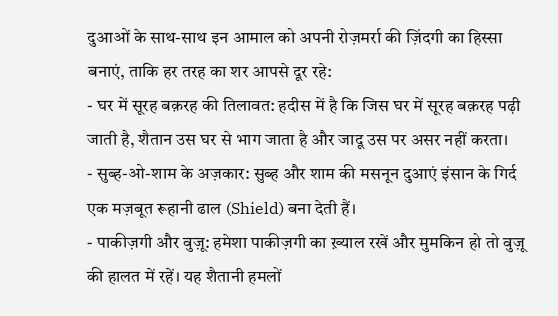दुआओं के साथ-साथ इन आमाल को अपनी रोज़मर्रा की ज़िंदगी का हिस्सा बनाएं, ताकि हर तरह का शर आपसे दूर रहे:
- घर में सूरह बक़रह की तिलावत: हदीस में है कि जिस घर में सूरह बक़रह पढ़ी जाती है, शैतान उस घर से भाग जाता है और जादू उस पर असर नहीं करता।
- सुब्ह-ओ-शाम के अज़कार: सुब्ह और शाम की मसनून दुआएं इंसान के गिर्द एक मज़बूत रूहानी ढाल (Shield) बना देती हैं।
- पाकीज़गी और वुज़ू: हमेशा पाकीज़गी का ख़्याल रखें और मुमकिन हो तो वुज़ू की हालत में रहें। यह शैतानी हमलों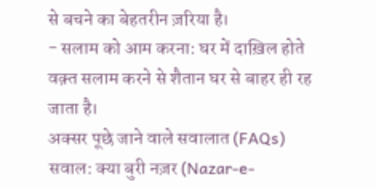से बचने का बेहतरीन ज़रिया है।
- सलाम को आम करना: घर में दाख़िल होते वक़्त सलाम करने से शैतान घर से बाहर ही रह जाता है।
अक्सर पूछे जाने वाले सवालात (FAQs)
सवाल: क्या बुरी नज़र (Nazar-e-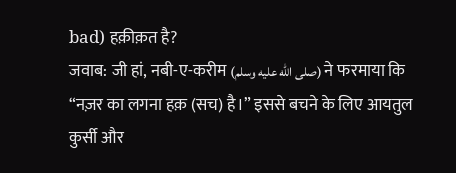bad) हक़ीक़त है?
जवाब: जी हां, नबी-ए-करीम (صلى الله عليه وسلم) ने फरमाया कि “नज़र का लगना हक़ (सच) है।” इससे बचने के लिए आयतुल कुर्सी और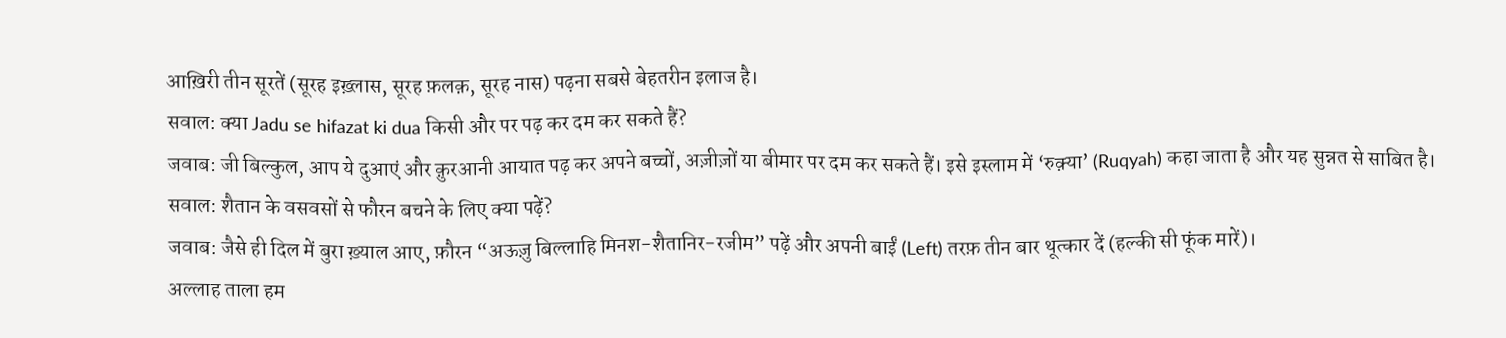आख़िरी तीन सूरतें (सूरह इख़्लास, सूरह फ़लक़, सूरह नास) पढ़ना सबसे बेहतरीन इलाज है।
सवाल: क्या Jadu se hifazat ki dua किसी और पर पढ़ कर दम कर सकते हैं?
जवाब: जी बिल्कुल, आप ये दुआएं और क़ुरआनी आयात पढ़ कर अपने बच्चों, अज़ीज़ों या बीमार पर दम कर सकते हैं। इसे इस्लाम में ‘रुक़्या’ (Ruqyah) कहा जाता है और यह सुन्नत से साबित है।
सवाल: शैतान के वसवसों से फौरन बचने के लिए क्या पढ़ें?
जवाब: जैसे ही दिल में बुरा ख़्याल आए, फ़ौरन “अऊज़ु बिल्लाहि मिनश-शैतानिर-रजीम” पढ़ें और अपनी बाईं (Left) तरफ़ तीन बार थूत्कार दें (हल्की सी फूंक मारें)।
अल्लाह ताला हम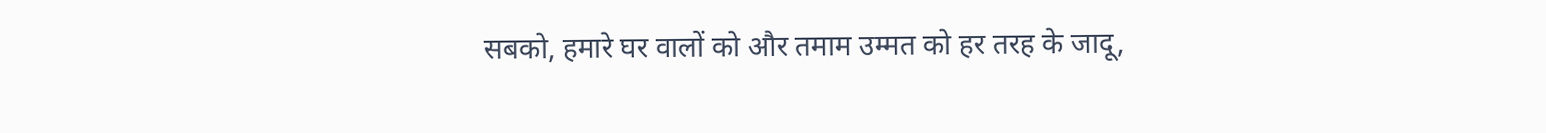सबको, हमारे घर वालों को और तमाम उम्मत को हर तरह के जादू,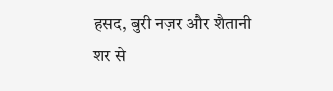हसद, बुरी नज़र और शैतानी शर से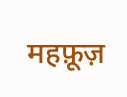महफ़ूज़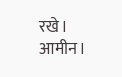रखे। आमीन।